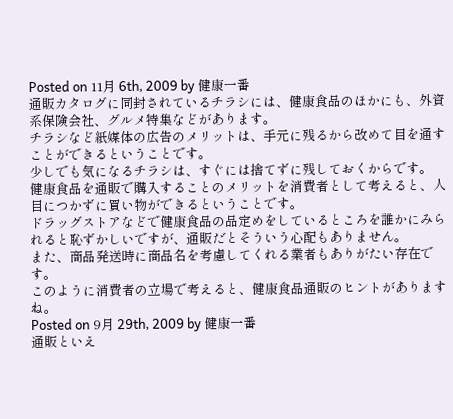Posted on 11月 6th, 2009 by 健康一番
通販カタログに同封されているチラシには、健康食品のほかにも、外資系保険会社、グルメ特集などがあります。
チラシなど紙媒体の広告のメリットは、手元に残るから改めて目を通すことができるということです。
少しでも気になるチラシは、すぐには捨てずに残しておくからです。
健康食品を通販で購入することのメリットを消費者として考えると、人目につかずに買い物ができるということです。
ドラッグストアなどで健康食品の品定めをしているところを誰かにみられると恥ずかしいですが、通販だとそういう心配もありません。
また、商品発送時に商品名を考慮してくれる業者もありがたい存在です。
このように消費者の立場で考えると、健康食品通販のヒントがありますね。
Posted on 9月 29th, 2009 by 健康一番
通販といえ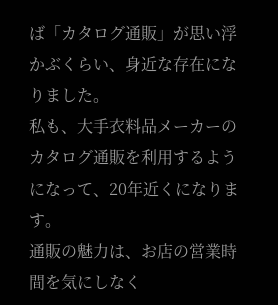ば「カタログ通販」が思い浮かぶくらい、身近な存在になりました。
私も、大手衣料品メーカーのカタログ通販を利用するようになって、20年近くになります。
通販の魅力は、お店の営業時間を気にしなく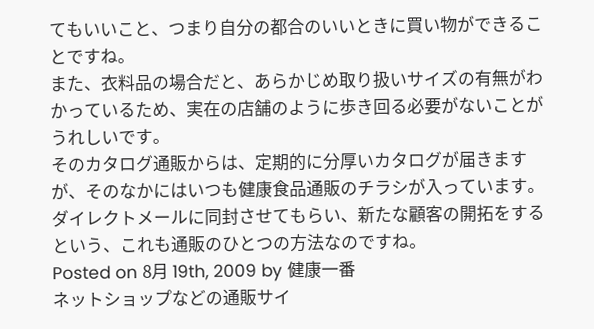てもいいこと、つまり自分の都合のいいときに買い物ができることですね。
また、衣料品の場合だと、あらかじめ取り扱いサイズの有無がわかっているため、実在の店舗のように歩き回る必要がないことがうれしいです。
そのカタログ通販からは、定期的に分厚いカタログが届きますが、そのなかにはいつも健康食品通販のチラシが入っています。
ダイレクトメールに同封させてもらい、新たな顧客の開拓をするという、これも通販のひとつの方法なのですね。
Posted on 8月 19th, 2009 by 健康一番
ネットショップなどの通販サイ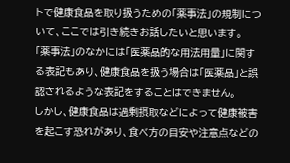トで健康食品を取り扱うための「薬事法」の規制について、ここでは引き続きお話したいと思います。
「薬事法」のなかには「医薬品的な用法用量」に関する表記もあり、健康食品を扱う場合は「医薬品」と誤認されるような表記をすることはできません。
しかし、健康食品は過剰摂取などによって健康被害を起こす恐れがあり、食べ方の目安や注意点などの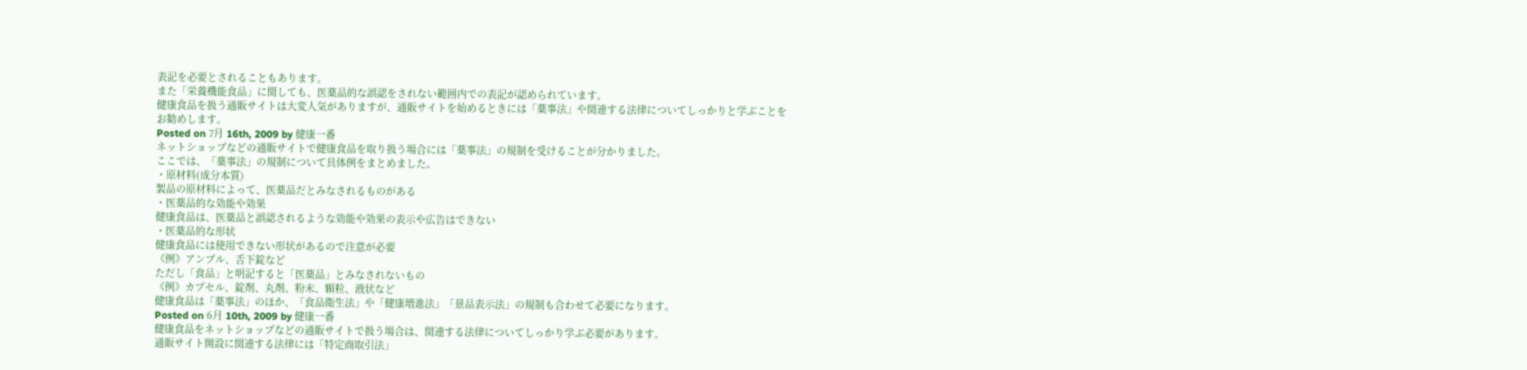表記を必要とされることもあります。
また「栄養機能食品」に関しても、医薬品的な誤認をされない範囲内での表記が認められています。
健康食品を扱う通販サイトは大変人気がありますが、通販サイトを始めるときには「薬事法」や関連する法律についてしっかりと学ぶことをお勧めします。
Posted on 7月 16th, 2009 by 健康一番
ネットショップなどの通販サイトで健康食品を取り扱う場合には「薬事法」の規制を受けることが分かりました。
ここでは、「薬事法」の規制について具体例をまとめました。
・原材料(成分本質)
製品の原材料によって、医薬品だとみなされるものがある
・医薬品的な効能や効果
健康食品は、医薬品と誤認されるような効能や効果の表示や広告はできない
・医薬品的な形状
健康食品には使用できない形状があるので注意が必要
《例》アンプル、舌下錠など
ただし「食品」と明記すると「医薬品」とみなされないもの
《例》カプセル、錠剤、丸剤、粉末、顆粒、液状など
健康食品は「薬事法」のほか、「食品衛生法」や「健康増進法」「景品表示法」の規制も合わせて必要になります。
Posted on 6月 10th, 2009 by 健康一番
健康食品をネットショップなどの通販サイトで扱う場合は、関連する法律についてしっかり学ぶ必要があります。
通販サイト開設に関連する法律には「特定商取引法」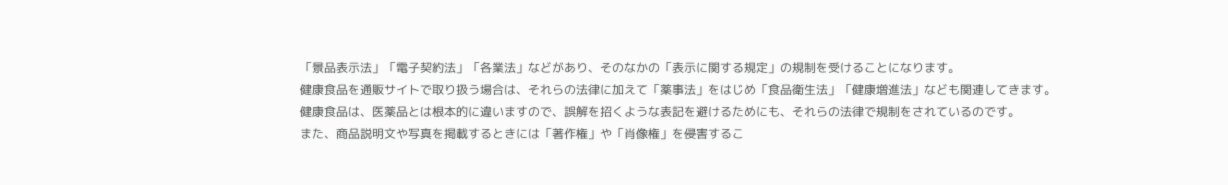「景品表示法」「電子契約法」「各業法」などがあり、そのなかの「表示に関する規定」の規制を受けることになります。
健康食品を通販サイトで取り扱う場合は、それらの法律に加えて「薬事法」をはじめ「食品衛生法」「健康増進法」なども関連してきます。
健康食品は、医薬品とは根本的に違いますので、誤解を招くような表記を避けるためにも、それらの法律で規制をされているのです。
また、商品説明文や写真を掲載するときには「著作権」や「肖像権」を侵害するこ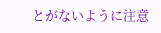とがないように注意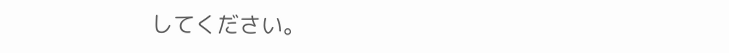してください。